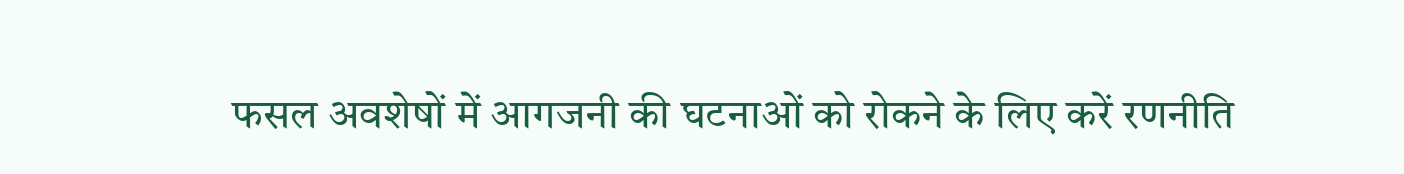फसल अवशेषों में आगजनी की घटनाओं को रोकने के लिए करें रणनीति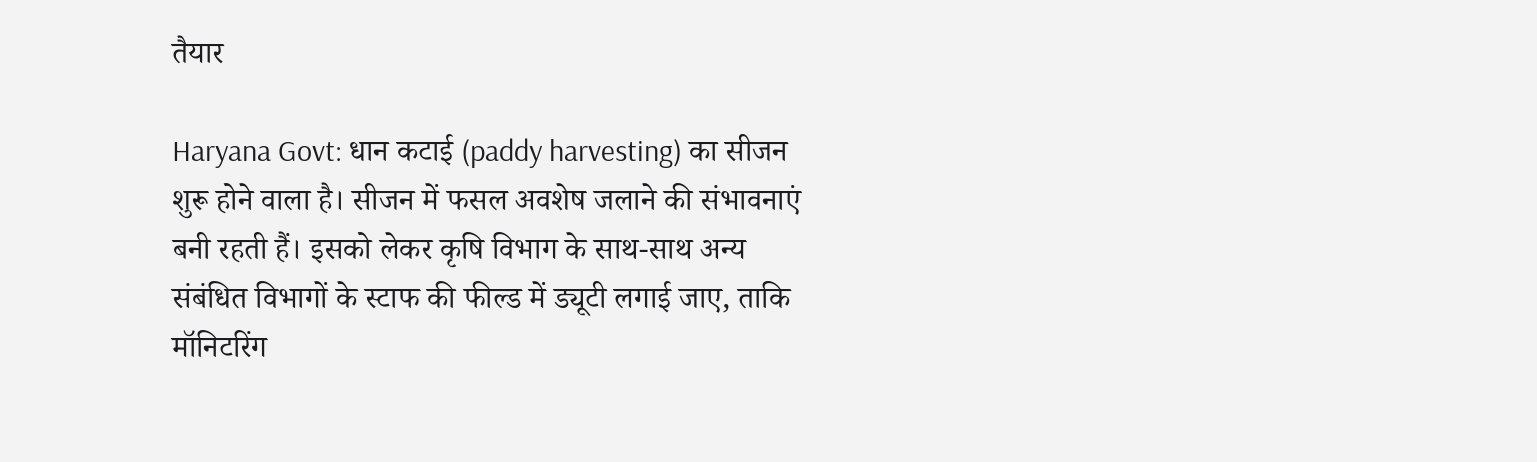तैयार

Haryana Govt: धान कटाई (paddy harvesting) का सीजन शुरू होने वाला है। सीजन में फसल अवशेष जलाने की संभावनाएं बनी रहती हैं। इसको लेकर कृषि विभाग के साथ-साथ अन्य संबंधित विभागों के स्टाफ की फील्ड में ड्यूटी लगाई जाए, ताकि मॉनिटरिंग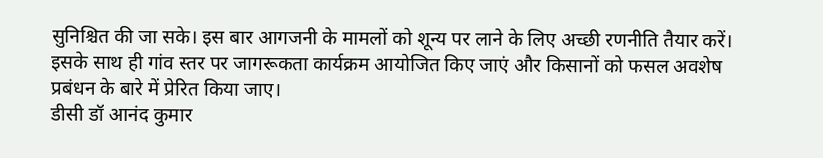सुनिश्चित की जा सके। इस बार आगजनी के मामलों को शून्य पर लाने के लिए अच्छी रणनीति तैयार करें। इसके साथ ही गांव स्तर पर जागरूकता कार्यक्रम आयोजित किए जाएं और किसानों को फसल अवशेष प्रबंधन के बारे में प्रेरित किया जाए।
डीसी डॉ आनंद कुमार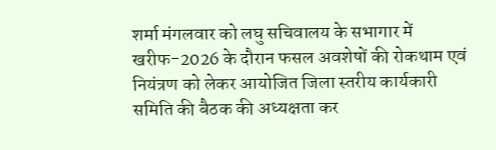शर्मा मंगलवार को लघु सचिवालय के सभागार में खरीफ-2026 के दौरान फसल अवशेषों की रोकथाम एवं नियंत्रण को लेकर आयोजित जिला स्तरीय कार्यकारी समिति की बैठक की अध्यक्षता कर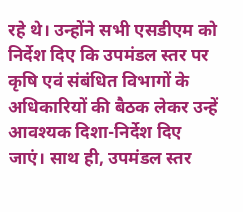रहे थे। उन्होंने सभी एसडीएम को निर्देश दिए कि उपमंडल स्तर पर कृषि एवं संबंधित विभागों के अधिकारियों की बैठक लेकर उन्हें आवश्यक दिशा-निर्देश दिए जाएं। साथ ही, उपमंडल स्तर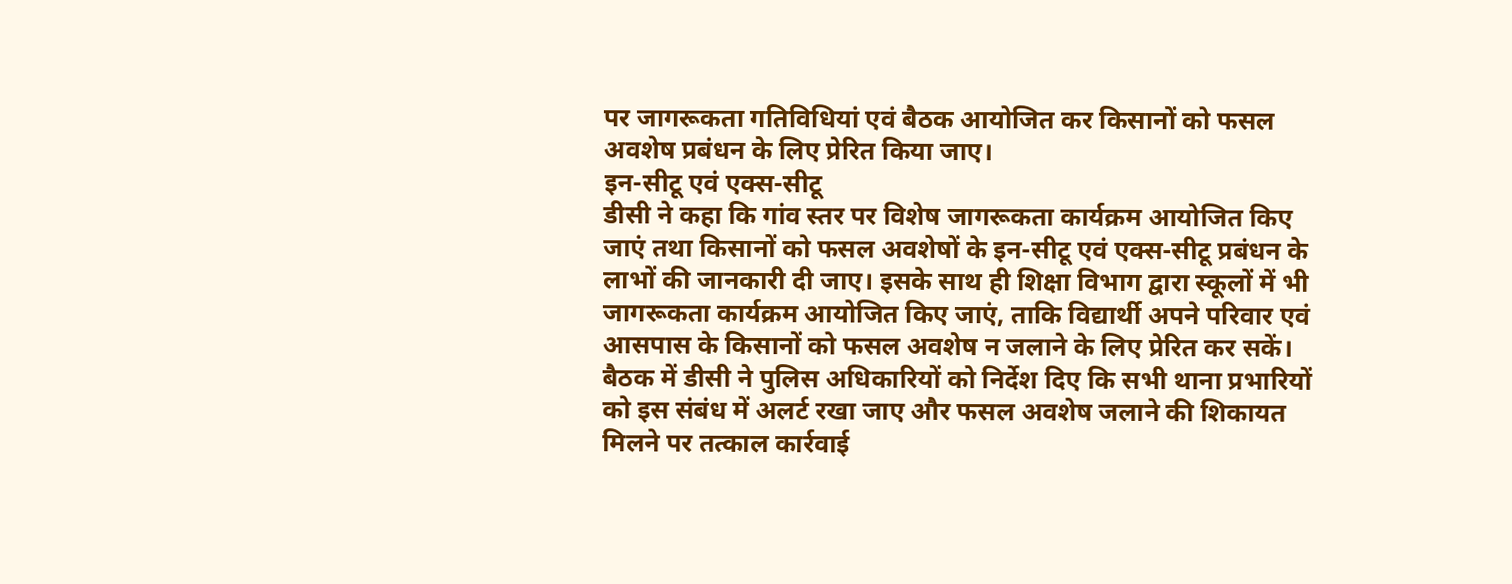पर जागरूकता गतिविधियां एवं बैठक आयोजित कर किसानों को फसल अवशेष प्रबंधन के लिए प्रेरित किया जाए।
इन-सीटू एवं एक्स-सीटू
डीसी ने कहा कि गांव स्तर पर विशेष जागरूकता कार्यक्रम आयोजित किए जाएं तथा किसानों को फसल अवशेषों के इन-सीटू एवं एक्स-सीटू प्रबंधन के लाभों की जानकारी दी जाए। इसके साथ ही शिक्षा विभाग द्वारा स्कूलों में भी जागरूकता कार्यक्रम आयोजित किए जाएं, ताकि विद्यार्थी अपने परिवार एवं आसपास के किसानों को फसल अवशेष न जलाने के लिए प्रेरित कर सकें।
बैठक में डीसी ने पुलिस अधिकारियों को निर्देश दिए कि सभी थाना प्रभारियों को इस संबंध में अलर्ट रखा जाए और फसल अवशेष जलाने की शिकायत मिलने पर तत्काल कार्रवाई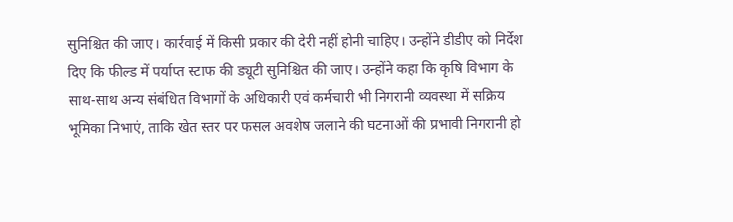सुनिश्चित की जाए। कार्रवाई में किसी प्रकार की देरी नहीं होनी चाहिए। उन्होंने डीडीए को निर्देश दिए कि फील्ड में पर्याप्त स्टाफ की ड्यूटी सुनिश्चित की जाए। उन्होंने कहा कि कृषि विभाग के साथ-साथ अन्य संबंधित विभागों के अधिकारी एवं कर्मचारी भी निगरानी व्यवस्था में सक्रिय भूमिका निभाएं, ताकि खेत स्तर पर फसल अवशेष जलाने की घटनाओं की प्रभावी निगरानी हो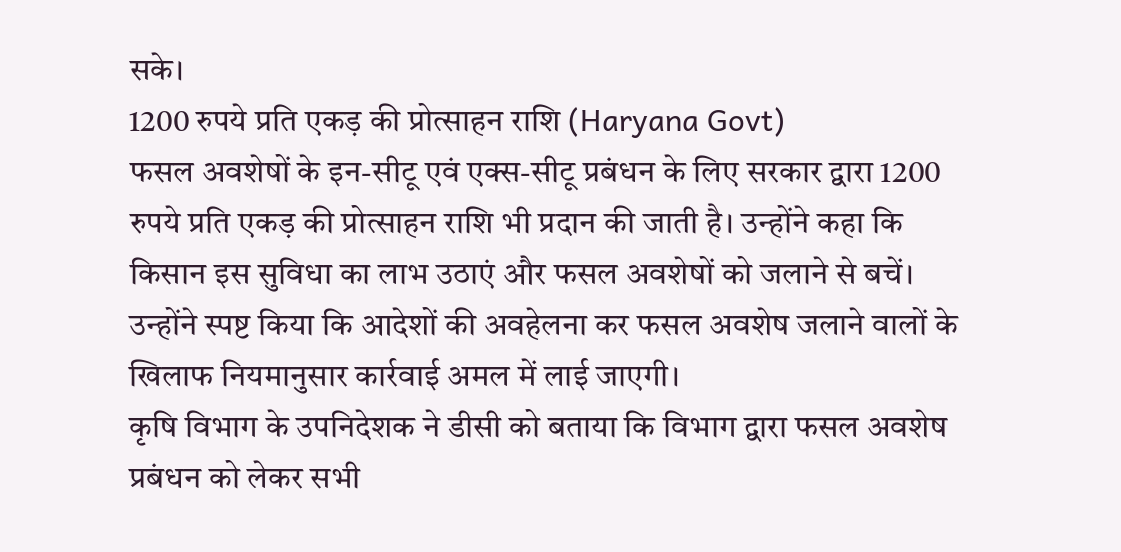सके।
1200 रुपये प्रति एकड़ की प्रोत्साहन राशि (Haryana Govt)
फसल अवशेषों के इन-सीटू एवं एक्स-सीटू प्रबंधन के लिए सरकार द्वारा 1200 रुपये प्रति एकड़ की प्रोत्साहन राशि भी प्रदान की जाती है। उन्होंने कहा कि किसान इस सुविधा का लाभ उठाएं और फसल अवशेषों को जलाने से बचें। उन्होंने स्पष्ट किया कि आदेशों की अवहेलना कर फसल अवशेष जलाने वालों के खिलाफ नियमानुसार कार्रवाई अमल में लाई जाएगी।
कृषि विभाग के उपनिदेशक ने डीसी को बताया कि विभाग द्वारा फसल अवशेष प्रबंधन को लेकर सभी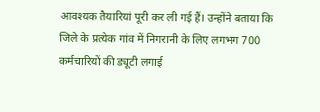आवश्यक तैयारियां पूरी कर ली गई हैं। उन्होंने बताया कि जिले के प्रत्येक गांव में निगरानी के लिए लगभग 700 कर्मचारियों की ड्यूटी लगाई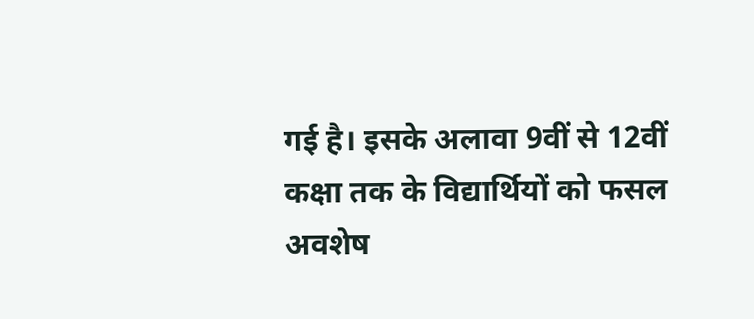गई है। इसके अलावा 9वीं से 12वीं कक्षा तक के विद्यार्थियों को फसल अवशेष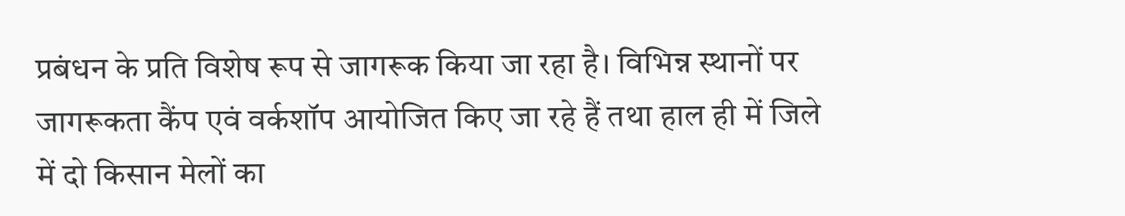प्रबंधन के प्रति विशेष रूप से जागरूक किया जा रहा है। विभिन्न स्थानों पर जागरूकता कैंप एवं वर्कशॉप आयोजित किए जा रहे हैं तथा हाल ही में जिले में दो किसान मेलों का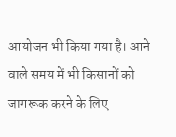आयोजन भी किया गया है। आने वाले समय में भी किसानों को जागरूक करने के लिए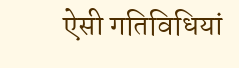ऐसी गतिविधियां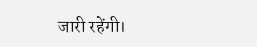जारी रहेंगी।